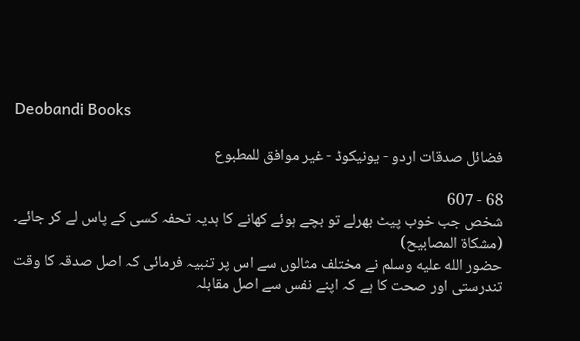Deobandi Books

فضائل صدقات اردو - یونیکوڈ - غیر موافق للمطبوع

68 - 607
شخص جب خوب پیٹ بھرلے تو بچے ہوئے کھانے کا ہدیہ تحفہ کسی کے پاس لے کر جائے۔ (مشکاۃ المصابیح)
حضور الله عليه وسلم نے مختلف مثالوں سے اس پر تنبیہ فرمائی کہ اصل صدقہ کا وقت تندرستی اور صحت کا ہے کہ اپنے نفس سے اصل مقابلہ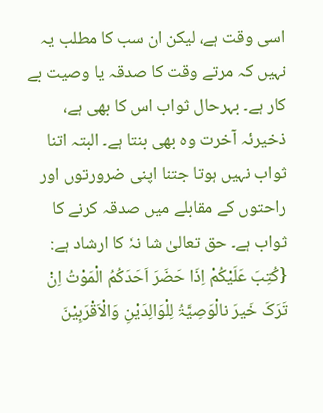اسی وقت ہے، لیکن ان سب کا مطلب یہ نہیں کہ مرتے وقت کا صدقہ یا وصیت بے کار ہے۔ بہرحال ثواب اس کا بھی ہے، ذخیرئہ آخرت وہ بھی بنتا ہے۔ البتہ اتنا ثواب نہیں ہوتا جتنا اپنی ضرورتوں اور راحتوں کے مقابلے میں صدقہ کرنے کا ثواب ہے۔ حق تعالیٰ شا نہٗ کا ارشاد ہے:
{کُتِبَ عَلَیْکُمْ اِذَا حَضَرَ اَحَدَکُمُ الْمَوْتُ اِنْ تَرَکَ خَیرَ نالْوَصِیَّۃُ لِلْوَالِدَیْنِ وَالْاَقْرَبِیْنَ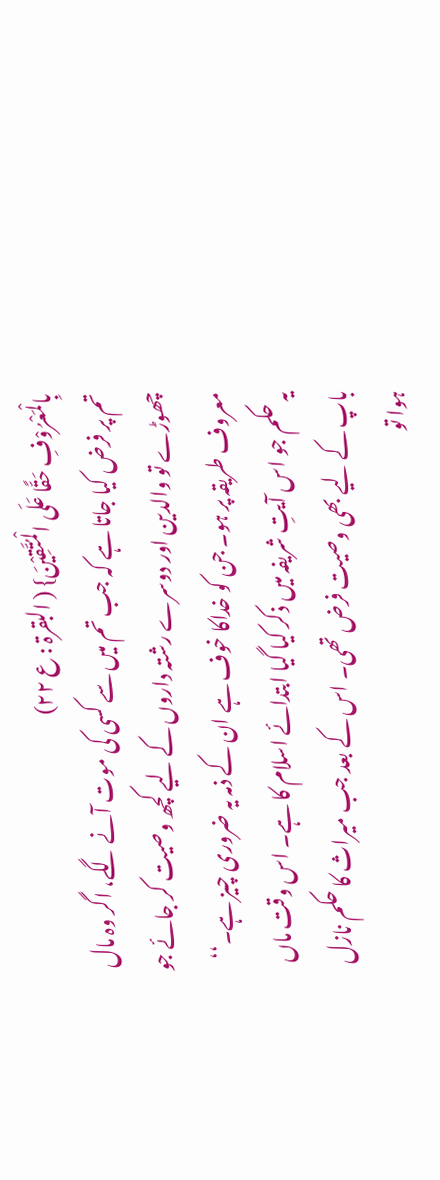بِالْمَعْرُوْفِ حَقًّا عَلَی الْمُتَّقِیْنَ} ( البقرۃ : ع ۲۲)
تم پر فرض کیا جاتا ہے کہ جب تم میں سے کسی کی موت آنے لگے، اگر وہ مال چھوڑے تو والدین اور دوسرے رشتہ داروں کے لیے کچھ وصیت کر جائے جو معروف طریقہ پر ہو۔ جن کو خداکا خوف ہے ان کے ذمہ یہ ضروری چیز ہے۔‘‘
یہ حکم جو اس آیتِ شریفہ میں ذکر کیا گیا ابتدائے اسلام کا ہے۔ اس وقت ماں باپ کے لیے بھی وصیت فرض تھی۔ اس کے بعد جب میراث کا حکم نازل ہوا تو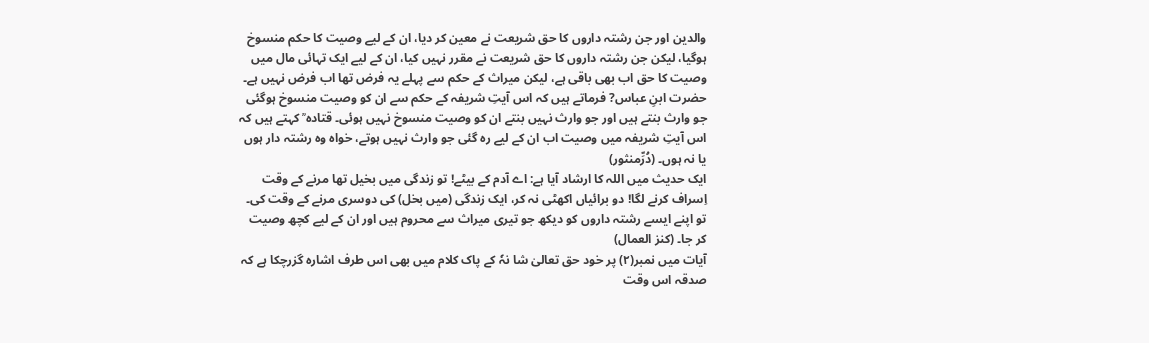والدین اور جن رشتہ داروں کا حق شریعت نے معین کر دیا، ان کے لیے وصیت کا حکم منسوخ ہوگیا، لیکن جن رشتہ داروں کا حق شریعت نے مقرر نہیں کیا، ان کے لیے ایک تہائی مال میں وصیت کا حق اب بھی باقی ہے، لیکن میراث کے حکم سے پہلے یہ فرض تھا اب فرض نہیں ہے۔ حضرت ابنِ عباس? فرماتے ہیں کہ اس آیتِ شریفہ کے حکم سے ان کو وصیت منسوخ ہوگئی جو وارث بنتے ہیں اور جو وارث نہیں بنتے ان کو وصیت منسوخ نہیں ہوئی۔ قتادہ ؒ کہتے ہیں کہ اس آیتِ شریفہ میں وصیت اب ان کے لیے رہ گئی جو وارث نہیں ہوتے، خواہ وہ رشتہ دار ہوں یا نہ ہوں۔ (دُرِّمنثور)
ایک حدیث میں اللہ کا ارشاد آیا ہے: اے آدم کے بیٹے! تو زندگی میں بخیل تھا مرنے کے وقت اِسراف کرنے لگا! دو برائیاں اکھٹی نہ کر، ایک زندگی (میں بخل) کی دوسری مرنے کے وقت کی۔ تو اپنے ایسے رشتہ داروں کو دیکھ جو تیری میراث سے محروم ہیں اور ان کے لیے کچھ وصیت کر جا۔ (کنز العمال)
آیات میں نمبر(۲) پر خود حق تعالیٰ شا نہٗ کے پاک کلام میں بھی اس طرف اشارہ گزرچکا ہے کہ صدقہ اس وقت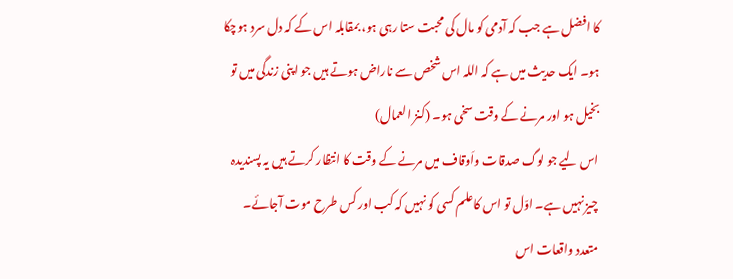کا افضل ہے جب کہ آدمی کو مال کی محبت ستا رہی ہو، بمقابلہ اس کے کہ دل سرد ہوچکا ہو۔ ایک حدیث میں ہے کہ اللہ اس شخص سے ناراض ہوتے ہیں جو اپنی زندگی میں تو بخیل ہو اور مرنے کے وقت سخی ہو۔ (کنز العمال)
اس لیے جو لوگ صدقات واَوقاف میں مرنے کے وقت کا انتظار کرتے ہیں یہ پسندیدہ چیز نہیں ہے۔ اوّل تو اس کاعلم کسی کو نہیں کہ کب اور کس طرح موت آجائے۔ متعدد واقعات اس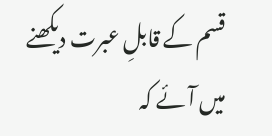قسم کے قابلِ عبرت دیکھنے میں آئے کہ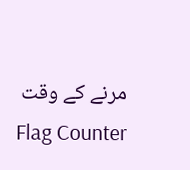مرنے کے وقت
Flag Counter